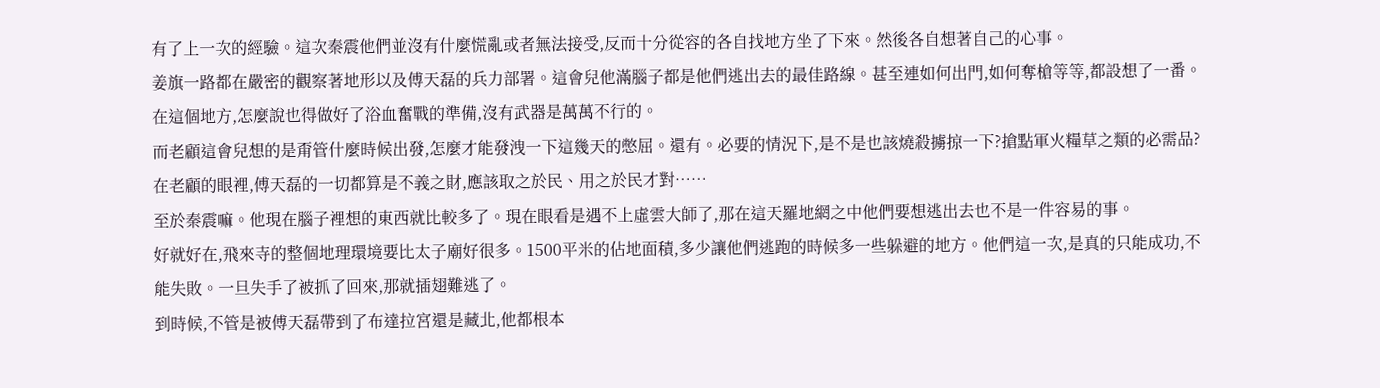有了上一次的經驗。這次秦震他們並沒有什麼慌亂或者無法接受,反而十分從容的各自找地方坐了下來。然後各自想著自己的心事。
姜旗一路都在嚴密的觀察著地形以及傅天磊的兵力部署。這會兒他滿腦子都是他們逃出去的最佳路線。甚至連如何出門,如何奪槍等等,都設想了一番。在這個地方,怎麼說也得做好了浴血奮戰的準備,沒有武器是萬萬不行的。
而老顧這會兒想的是甭管什麼時候出發,怎麼才能發洩一下這幾天的憋屈。還有。必要的情況下,是不是也該燒殺擄掠一下?搶點軍火糧草之類的必需品?在老顧的眼裡,傅天磊的一切都算是不義之財,應該取之於民、用之於民才對……
至於秦震嘛。他現在腦子裡想的東西就比較多了。現在眼看是遇不上虛雲大師了,那在這天羅地網之中他們要想逃出去也不是一件容易的事。
好就好在,飛來寺的整個地理環境要比太子廟好很多。1500平米的佔地面積,多少讓他們逃跑的時候多一些躲避的地方。他們這一次,是真的只能成功,不能失敗。一旦失手了被抓了回來,那就插翅難逃了。
到時候,不管是被傅天磊帶到了布達拉宮還是藏北,他都根本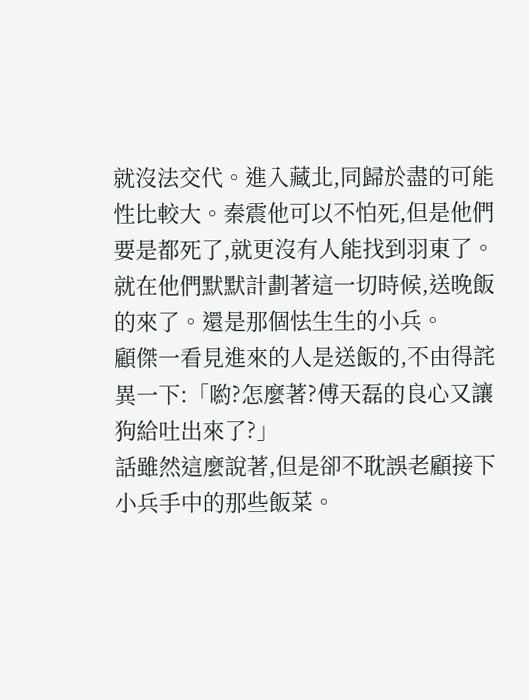就沒法交代。進入藏北,同歸於盡的可能性比較大。秦震他可以不怕死,但是他們要是都死了,就更沒有人能找到羽東了。
就在他們默默計劃著這一切時候,送晚飯的來了。還是那個怯生生的小兵。
顧傑一看見進來的人是送飯的,不由得詫異一下:「喲?怎麼著?傅天磊的良心又讓狗給吐出來了?」
話雖然這麼說著,但是卻不耽誤老顧接下小兵手中的那些飯菜。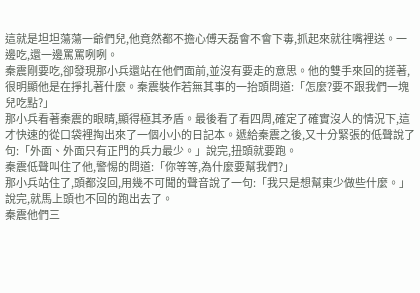這就是坦坦蕩蕩一爺們兒,他竟然都不擔心傅天磊會不會下毒,抓起來就往嘴裡送。一邊吃,還一邊罵罵咧咧。
秦震剛要吃,卻發現那小兵還站在他們面前,並沒有要走的意思。他的雙手來回的搓著,很明顯他是在掙扎著什麼。秦震裝作若無其事的一抬頭問道:「怎麼?要不跟我們一塊兒吃點?」
那小兵看著秦震的眼睛,顯得極其矛盾。最後看了看四周,確定了確實沒人的情況下,這才快速的從口袋裡掏出來了一個小小的日記本。遞給秦震之後,又十分緊張的低聲說了句:「外面、外面只有正門的兵力最少。」說完,扭頭就要跑。
秦震低聲叫住了他,警惕的問道:「你等等,為什麼要幫我們?」
那小兵站住了,頭都沒回,用幾不可聞的聲音說了一句:「我只是想幫東少做些什麼。」
說完,就馬上頭也不回的跑出去了。
秦震他們三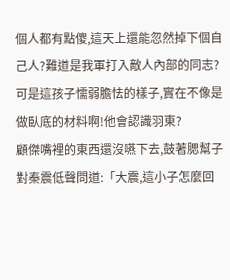個人都有點傻,這天上還能忽然掉下個自己人?難道是我軍打入敵人內部的同志?可是這孩子懦弱膽怯的樣子,實在不像是做臥底的材料啊!他會認識羽東?
顧傑嘴裡的東西還沒嚥下去,鼓著腮幫子對秦震低聲問道:「大震,這小子怎麼回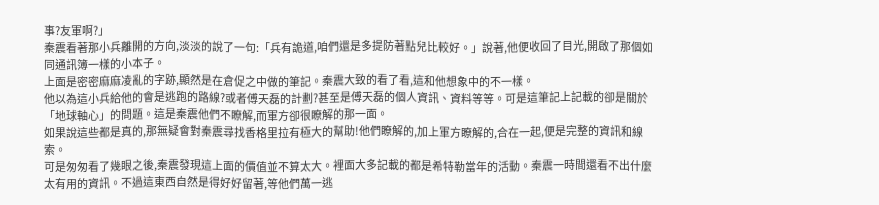事?友軍啊?」
秦震看著那小兵離開的方向,淡淡的說了一句:「兵有詭道,咱們還是多提防著點兒比較好。」說著,他便收回了目光,開啟了那個如同通訊簿一樣的小本子。
上面是密密麻麻凌亂的字跡,顯然是在倉促之中做的筆記。秦震大致的看了看,這和他想象中的不一樣。
他以為這小兵給他的會是逃跑的路線?或者傅天磊的計劃?甚至是傅天磊的個人資訊、資料等等。可是這筆記上記載的卻是關於「地球軸心」的問題。這是秦震他們不瞭解,而軍方卻很瞭解的那一面。
如果說這些都是真的,那無疑會對秦震尋找香格里拉有極大的幫助!他們瞭解的,加上軍方瞭解的,合在一起,便是完整的資訊和線索。
可是匆匆看了幾眼之後,秦震發現這上面的價值並不算太大。裡面大多記載的都是希特勒當年的活動。秦震一時間還看不出什麼太有用的資訊。不過這東西自然是得好好留著,等他們萬一逃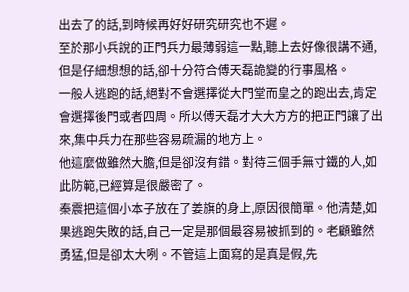出去了的話,到時候再好好研究研究也不遲。
至於那小兵說的正門兵力最薄弱這一點,聽上去好像很講不通,但是仔細想想的話,卻十分符合傅天磊詭變的行事風格。
一般人逃跑的話,絕對不會選擇從大門堂而皇之的跑出去,肯定會選擇後門或者四周。所以傅天磊才大大方方的把正門讓了出來,集中兵力在那些容易疏漏的地方上。
他這麼做雖然大膽,但是卻沒有錯。對待三個手無寸鐵的人,如此防範,已經算是很嚴密了。
秦震把這個小本子放在了姜旗的身上,原因很簡單。他清楚,如果逃跑失敗的話,自己一定是那個最容易被抓到的。老顧雖然勇猛,但是卻太大咧。不管這上面寫的是真是假,先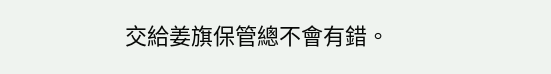交給姜旗保管總不會有錯。